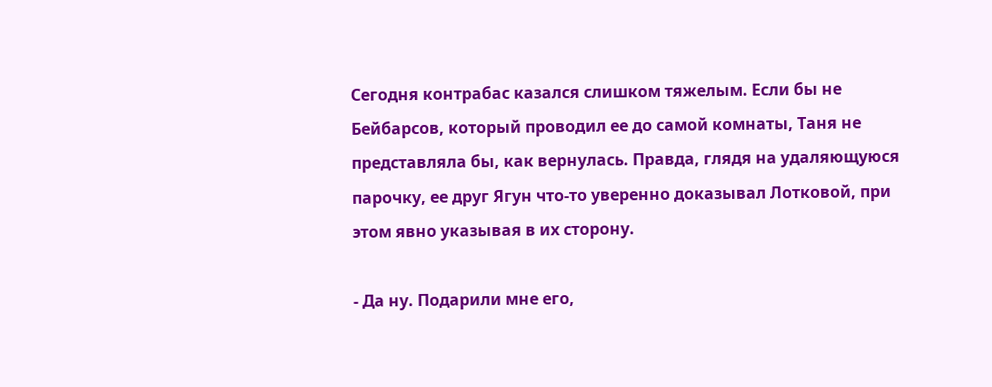Сегодня контрабас казался слишком тяжелым. Если бы не Бейбарсов, который проводил ее до самой комнаты, Таня не представляла бы, как вернулась. Правда, глядя на удаляющуюся парочку, ее друг Ягун что-то уверенно доказывал Лотковой, при этом явно указывая в их сторону.

- Да ну. Подарили мне его,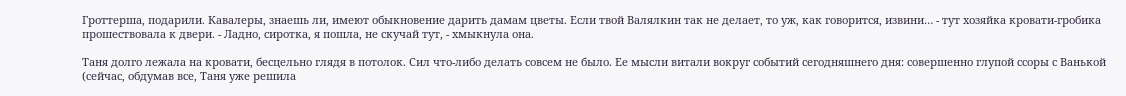Гроттерша, подарили. Кавалеры, знаешь ли, имеют обыкновение дарить дамам цветы. Если твой Валялкин так не делает, то уж, как говорится, извини… - тут хозяйка кровати-гробика прошествовала к двери. - Ладно, сиротка, я пошла, не скучай тут, - хмыкнула она.

Таня долго лежала на кровати, бесцельно глядя в потолок. Сил что-либо делать совсем не было. Ее мысли витали вокруг событий сегодняшнего дня: совершенно глупой ссоры с Ванькой (сейчас, обдумав все, Таня уже решила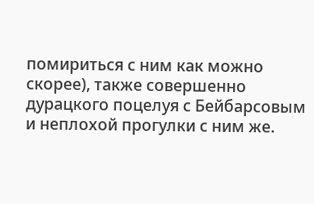помириться с ним как можно скорее), также совершенно дурацкого поцелуя с Бейбарсовым и неплохой прогулки с ним же.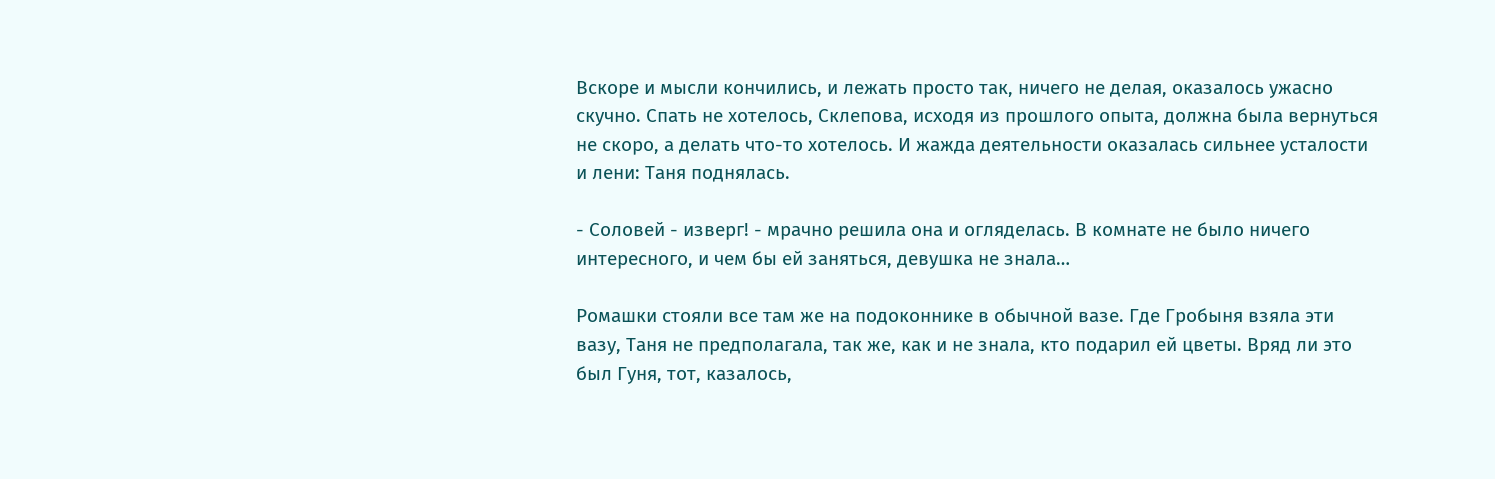Вскоре и мысли кончились, и лежать просто так, ничего не делая, оказалось ужасно скучно. Спать не хотелось, Склепова, исходя из прошлого опыта, должна была вернуться не скоро, а делать что-то хотелось. И жажда деятельности оказалась сильнее усталости и лени: Таня поднялась.

- Соловей - изверг! - мрачно решила она и огляделась. В комнате не было ничего интересного, и чем бы ей заняться, девушка не знала…

Ромашки стояли все там же на подоконнике в обычной вазе. Где Гробыня взяла эти вазу, Таня не предполагала, так же, как и не знала, кто подарил ей цветы. Вряд ли это был Гуня, тот, казалось,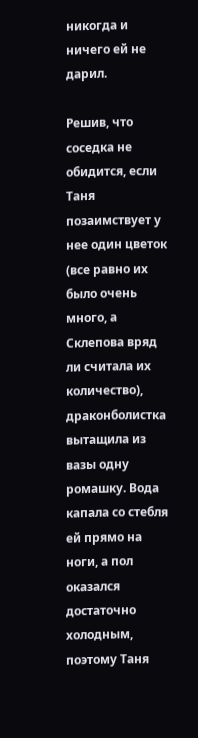никогда и ничего ей не дарил.

Решив, что соседка не обидится, если Таня позаимствует у нее один цветок (все равно их было очень много, а Склепова вряд ли считала их количество), драконболистка вытащила из вазы одну ромашку. Вода капала со стебля ей прямо на ноги, а пол оказался достаточно холодным, поэтому Таня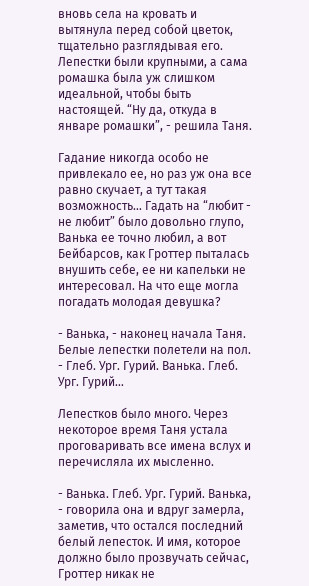вновь села на кровать и вытянула перед собой цветок, тщательно разглядывая его. Лепестки были крупными, а сама ромашка была уж слишком идеальной, чтобы быть настоящей. “Ну да, откуда в январе ромашки”, - решила Таня.

Гадание никогда особо не привлекало ее, но раз уж она все равно скучает, а тут такая возможность… Гадать на “любит - не любит” было довольно глупо, Ванька ее точно любил, а вот Бейбарсов, как Гроттер пыталась внушить себе, ее ни капельки не интересовал. На что еще могла погадать молодая девушка?

- Ванька, - наконец начала Таня. Белые лепестки полетели на пол. - Глеб. Ург. Гурий. Ванька. Глеб. Ург. Гурий…

Лепестков было много. Через некоторое время Таня устала проговаривать все имена вслух и перечисляла их мысленно.

- Ванька. Глеб. Ург. Гурий. Ванька, - говорила она и вдруг замерла, заметив, что остался последний белый лепесток. И имя, которое должно было прозвучать сейчас, Гроттер никак не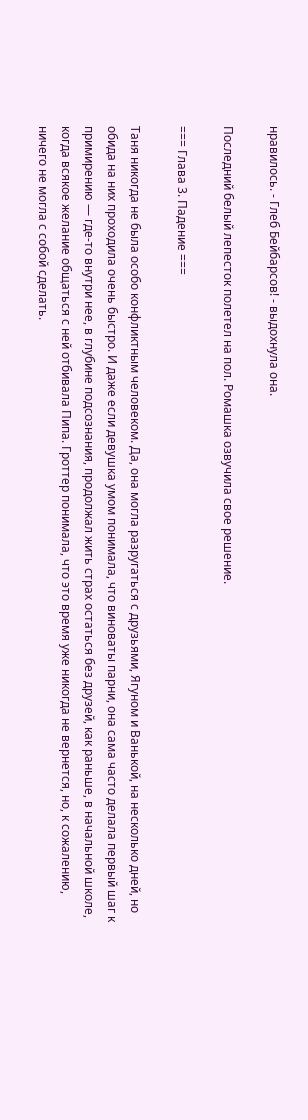нравилось. - Глеб Бейбарсов! - выдохнула она.

Последний белый лепесток полетел на пол. Ромашка озвучила свое решение.

=== Глава 3. Падение ===

Таня никогда не была особо конфликтным человеком. Да, она могла разругаться с друзьями, Ягуном и Ванькой, на несколько дней, но обида на них проходила очень быстро. И даже если девушка умом понимала, что виноваты парни, она сама часто делала первый шаг к примирению — где-то внутри нее, в глубине подсознания, продолжал жить страх остаться без друзей, как раньше, в начальной школе, когда всякое желание общаться с ней отбивала Пипа. Гроттер понимала, что это время уже никогда не вернется, но, к сожалению, ничего не могла с собой сделать.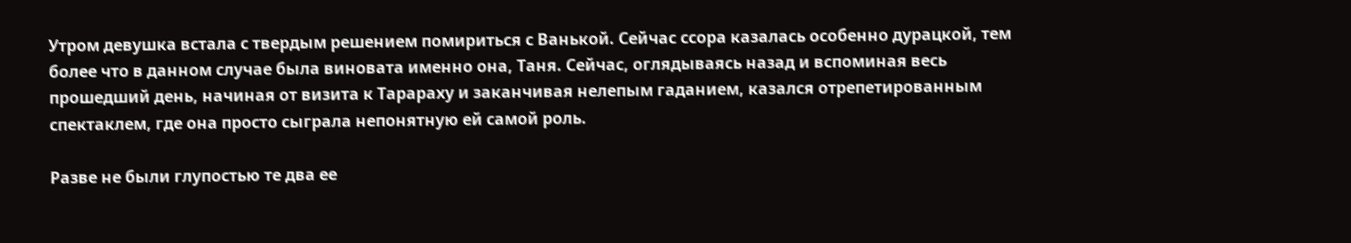Утром девушка встала с твердым решением помириться с Ванькой. Сейчас ссора казалась особенно дурацкой, тем более что в данном случае была виновата именно она, Таня. Сейчас, оглядываясь назад и вспоминая весь прошедший день, начиная от визита к Тарараху и заканчивая нелепым гаданием, казался отрепетированным спектаклем, где она просто сыграла непонятную ей самой роль.

Разве не были глупостью те два ее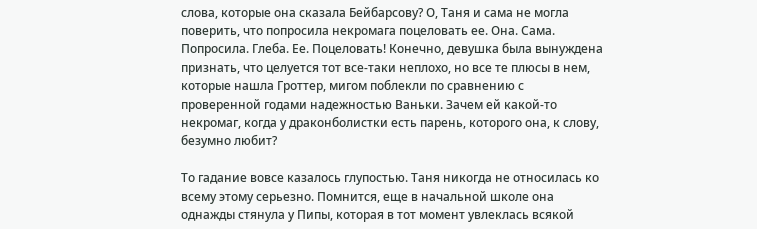слова, которые она сказала Бейбарсову? О, Таня и сама не могла поверить, что попросила некромага поцеловать ее. Она. Сама. Попросила. Глеба. Ее. Поцеловать! Конечно, девушка была вынуждена признать, что целуется тот все-таки неплохо, но все те плюсы в нем, которые нашла Гроттер, мигом поблекли по сравнению с проверенной годами надежностью Ваньки. Зачем ей какой-то некромаг, когда у драконболистки есть парень, которого она, к слову, безумно любит?

То гадание вовсе казалось глупостью. Таня никогда не относилась ко всему этому серьезно. Помнится, еще в начальной школе она однажды стянула у Пипы, которая в тот момент увлеклась всякой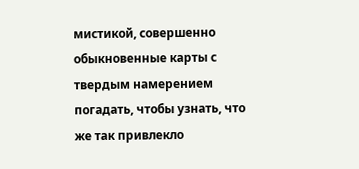мистикой, совершенно обыкновенные карты с твердым намерением погадать, чтобы узнать, что же так привлекло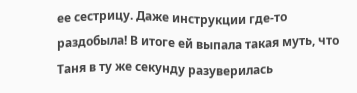ее сестрицу. Даже инструкции где-то раздобыла! В итоге ей выпала такая муть, что Таня в ту же секунду разуверилась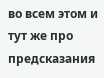во всем этом и тут же про предсказания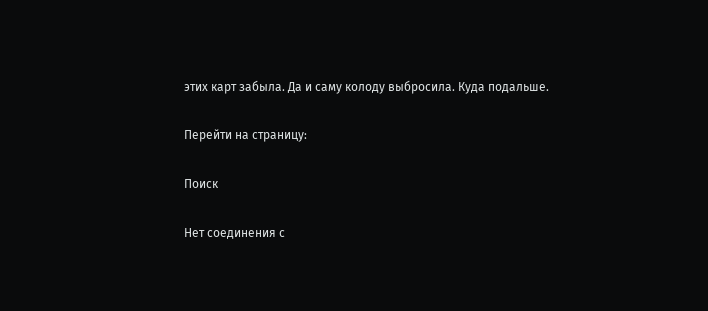этих карт забыла. Да и саму колоду выбросила. Куда подальше.

Перейти на страницу:

Поиск

Нет соединения с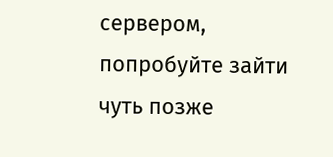сервером, попробуйте зайти чуть позже